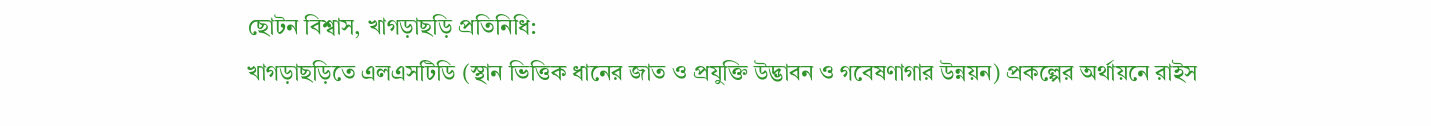ছোটন বিশ্বাস, খাগড়াছড়ি প্রতিনিধি:
খাগড়াছড়িতে এলএসটিডি (স্থান ভিত্তিক ধানের জাত ও প্রযুক্তি উদ্ভাবন ও গবেষণাগার উন্নয়ন) প্রকল্পের অর্থায়নে রাইস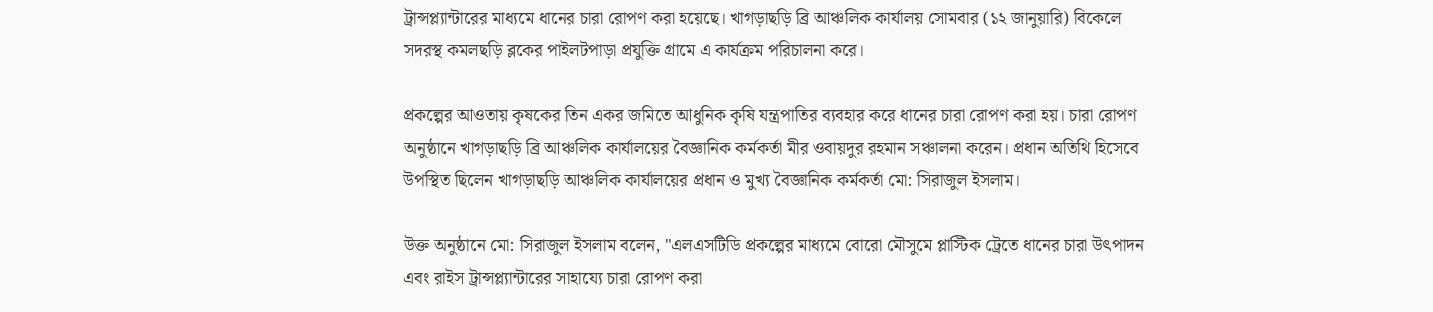ট্রান্সপ্ল্যান্টারের মাধ্যমে ধানের চারা রোপণ করা হয়েছে। খাগড়াছড়ি ব্রি আঞ্চলিক কার্যালয় সোমবার (১২ জানুয়ারি) বিকেলে সদরস্থ কমলছড়ি ব্লকের পাইলটপাড়া প্রযুক্তি গ্রামে এ কার্যক্রম পরিচালনা করে।

প্রকল্পের আওতায় কৃষকের তিন একর জমিতে আধুনিক কৃষি যন্ত্রপাতির ব্যবহার করে ধানের চারা রোপণ করা হয়। চারা রোপণ অনুষ্ঠানে খাগড়াছড়ি ব্রি আঞ্চলিক কার্যালয়ের বৈজ্ঞানিক কর্মকর্তা মীর ওবায়দুর রহমান সঞ্চালনা করেন। প্রধান অতিথি হিসেবে উপস্থিত ছিলেন খাগড়াছড়ি আঞ্চলিক কার্যালয়ের প্রধান ও মুখ্য বৈজ্ঞানিক কর্মকর্তা মো: সিরাজুল ইসলাম।

উক্ত অনুষ্ঠানে মো: সিরাজুল ইসলাম বলেন, "এলএসটিডি প্রকল্পের মাধ্যমে বোরো মৌসুমে প্লাস্টিক ট্রেতে ধানের চারা উৎপাদন এবং রাইস ট্রান্সপ্ল্যান্টারের সাহায্যে চারা রোপণ করা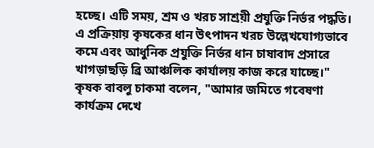হচ্ছে। এটি সময়, শ্রম ও খরচ সাশ্রয়ী প্রযুক্তি নির্ভর পদ্ধতি। এ প্রক্রিয়ায় কৃষকের ধান উৎপাদন খরচ উল্লেখযোগ্যভাবে কমে এবং আধুনিক প্রযুক্তি নির্ভর ধান চাষাবাদ প্রসারে খাগড়াছড়ি ব্রি আঞ্চলিক কার্যালয় কাজ করে যাচ্ছে।"
কৃষক বাবলু চাকমা বলেন, "আমার জমিতে গবেষণা কার্যক্রম দেখে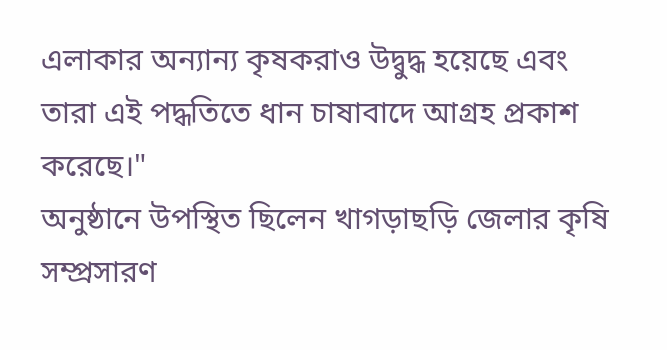এলাকার অন্যান্য কৃষকরাও উদ্বুদ্ধ হয়েছে এবং তারা এই পদ্ধতিতে ধান চাষাবাদে আগ্রহ প্রকাশ করেছে।"
অনুষ্ঠানে উপস্থিত ছিলেন খাগড়াছড়ি জেলার কৃষি সম্প্রসারণ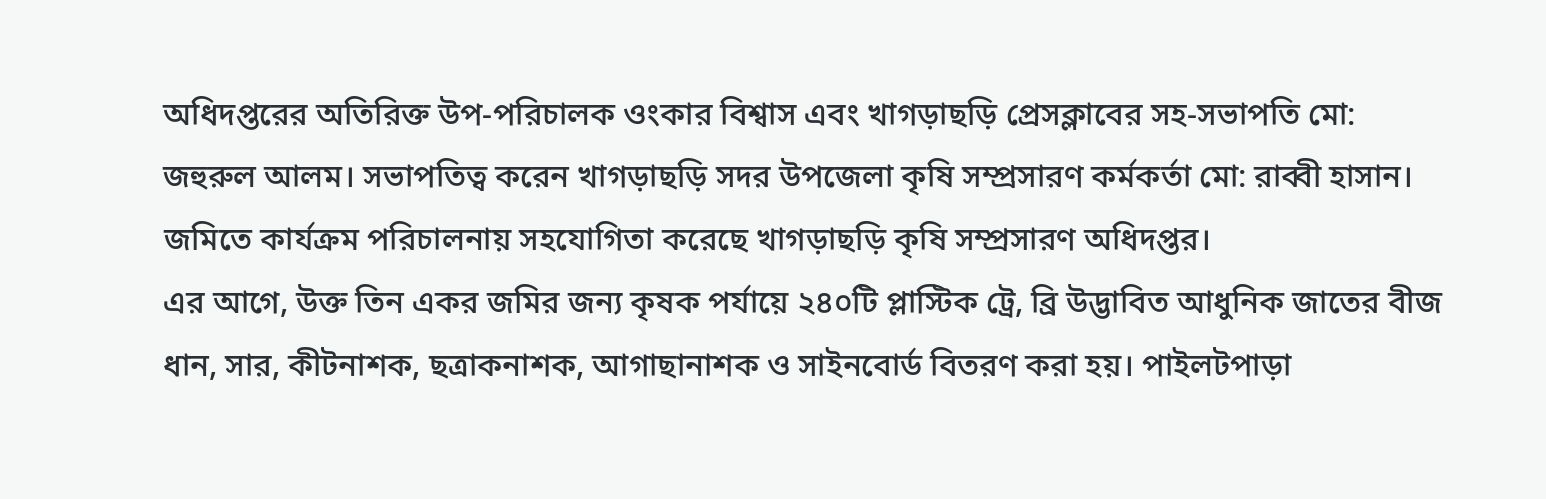অধিদপ্তরের অতিরিক্ত উপ-পরিচালক ওংকার বিশ্বাস এবং খাগড়াছড়ি প্রেসক্লাবের সহ-সভাপতি মো: জহুরুল আলম। সভাপতিত্ব করেন খাগড়াছড়ি সদর উপজেলা কৃষি সম্প্রসারণ কর্মকর্তা মো: রাব্বী হাসান। জমিতে কার্যক্রম পরিচালনায় সহযোগিতা করেছে খাগড়াছড়ি কৃষি সম্প্রসারণ অধিদপ্তর।
এর আগে, উক্ত তিন একর জমির জন্য কৃষক পর্যায়ে ২৪০টি প্লাস্টিক ট্রে, ব্রি উদ্ভাবিত আধুনিক জাতের বীজ ধান, সার, কীটনাশক, ছত্রাকনাশক, আগাছানাশক ও সাইনবোর্ড বিতরণ করা হয়। পাইলটপাড়া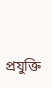প্রযুক্তি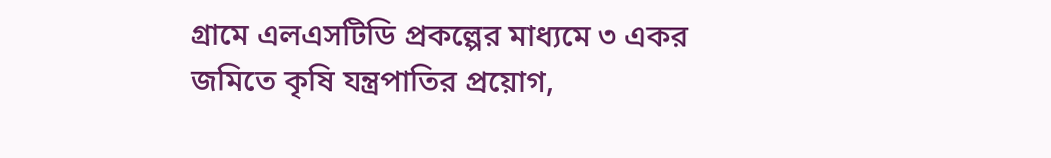গ্রামে এলএসটিডি প্রকল্পের মাধ্যমে ৩ একর জমিতে কৃষি যন্ত্রপাতির প্রয়োগ,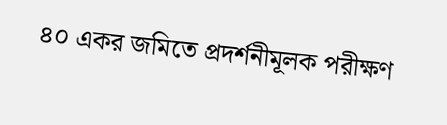৪০ একর জমিতে প্রদর্শনীমূলক পরীক্ষণ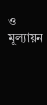ও মূল্যায়ন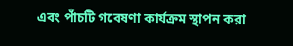এবং পাঁচটি গবেষণা কার্যক্রম স্থাপন করা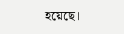হয়েছে।